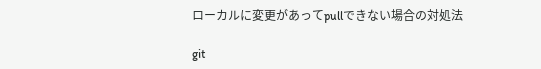ローカルに変更があってpullできない場合の対処法

git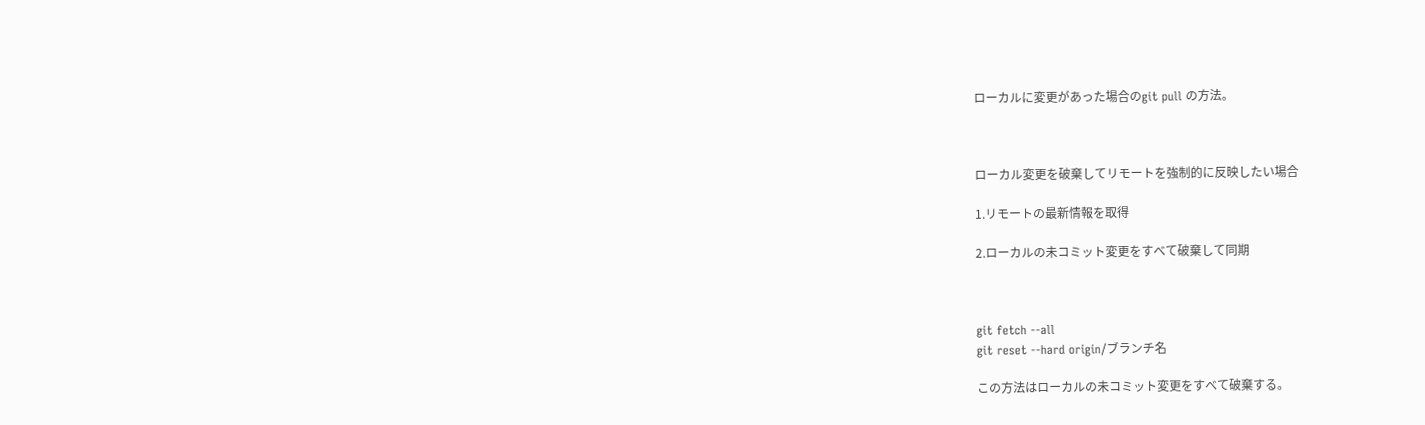ローカルに変更があった場合のgit pull の方法。



ローカル変更を破棄してリモートを強制的に反映したい場合

1.リモートの最新情報を取得

2.ローカルの未コミット変更をすべて破棄して同期



git fetch --all
git reset --hard origin/ブランチ名

この方法はローカルの未コミット変更をすべて破棄する。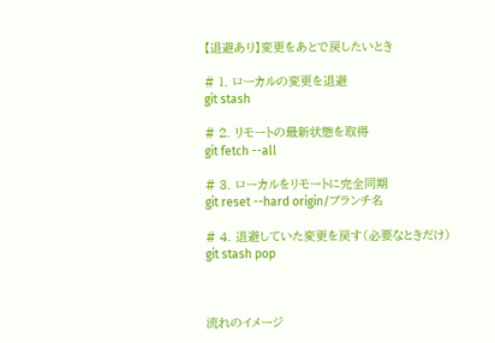【退避あり】変更をあとで戻したいとき

# 1. ローカルの変更を退避
git stash

# 2. リモートの最新状態を取得
git fetch --all

# 3. ローカルをリモートに完全同期
git reset --hard origin/ブランチ名

# 4. 退避していた変更を戻す(必要なときだけ)
git stash pop



流れのイメージ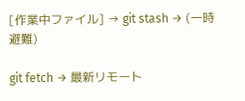[作業中ファイル] → git stash → (一時避難)

git fetch → 最新リモート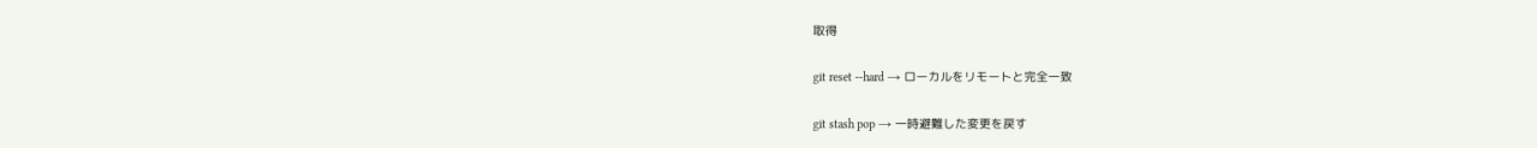取得

git reset --hard → ローカルをリモートと完全一致

git stash pop → 一時避難した変更を戻す